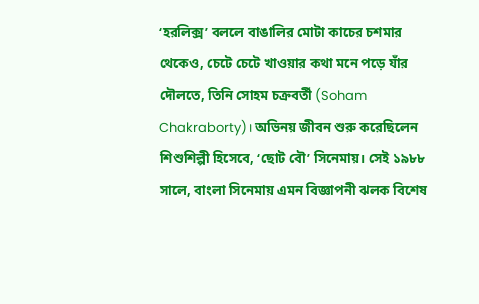‘হরলিক্স’ বললে বাঙালির মোটা কাচের চশমার থেকেও, চেটে চেটে খাওয়ার কথা মনে পড়ে যাঁর দৌলতে, তিনি সোহম চক্রবর্তী (Soham Chakraborty)। অভিনয় জীবন শুরু করেছিলেন শিশুশিল্পী হিসেবে, ‘ছোট বৌ’ সিনেমায়। সেই ১৯৮৮ সালে, বাংলা সিনেমায় এমন বিজ্ঞাপনী ঝলক বিশেষ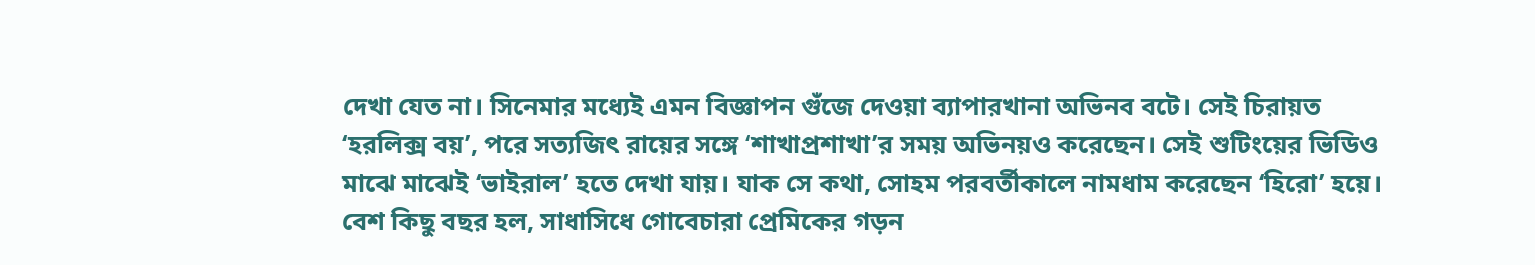দেখা যেত না। সিনেমার মধ্যেই এমন বিজ্ঞাপন গুঁজে দেওয়া ব্যাপারখানা অভিনব বটে। সেই চিরায়ত ‘হরলিক্স বয়’, পরে সত্যজিৎ রায়ের সঙ্গে ‘শাখাপ্রশাখা’র সময় অভিনয়ও করেছেন। সেই শুটিংয়ের ভিডিও মাঝে মাঝেই ‘ভাইরাল’ হতে দেখা যায়। যাক সে কথা, সোহম পরবর্তীকালে নামধাম করেছেন ‘হিরো’ হয়ে। বেশ কিছু বছর হল, সাধাসিধে গোবেচারা প্রেমিকের গড়ন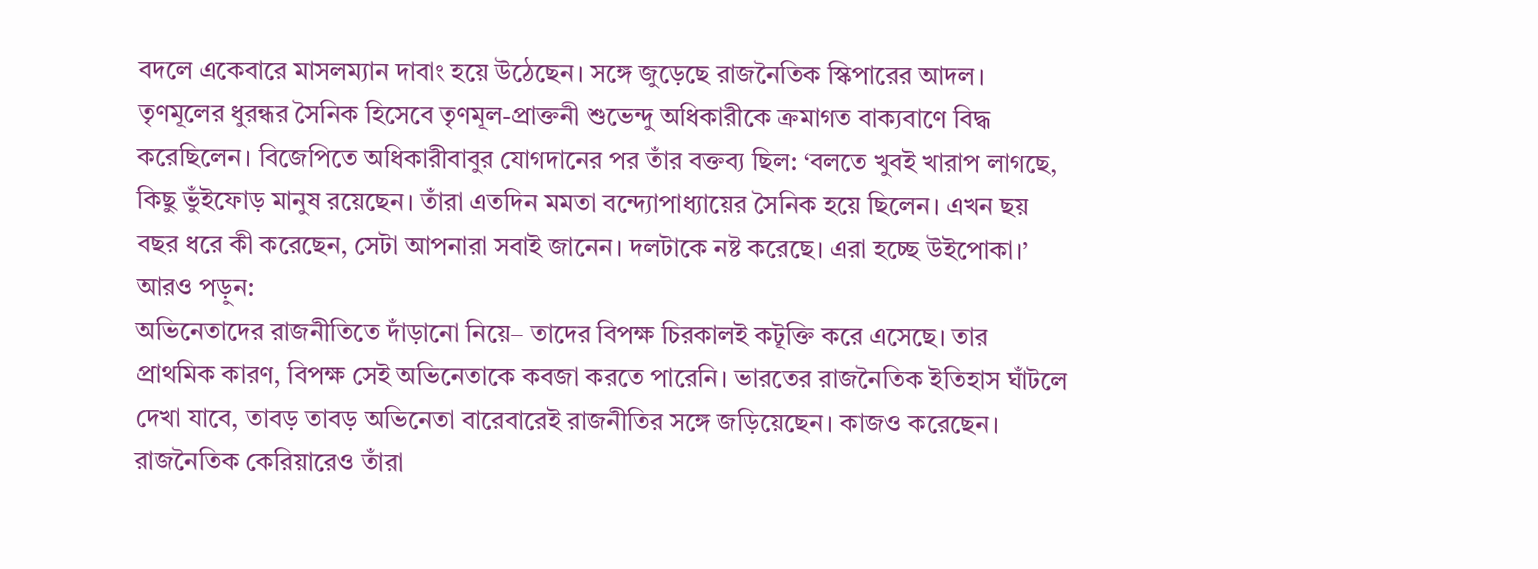বদলে একেবারে মাসলম্যান দাবাং হয়ে উঠেছেন। সঙ্গে জুড়েছে রাজনৈতিক স্কিপারের আদল।
তৃণমূলের ধুরন্ধর সৈনিক হিসেবে তৃণমূল-প্রাক্তনী শুভেন্দু অধিকারীকে ক্রমাগত বাক্যবাণে বিদ্ধ করেছিলেন। বিজেপিতে অধিকারীবাবুর যোগদানের পর তাঁর বক্তব্য ছিল: ‘বলতে খুবই খারাপ লাগছে, কিছু ভুঁইফোড় মানুষ রয়েছেন। তাঁরা এতদিন মমতা বন্দ্যোপাধ্যায়ের সৈনিক হয়ে ছিলেন। এখন ছয় বছর ধরে কী করেছেন, সেটা আপনারা সবাই জানেন। দলটাকে নষ্ট করেছে। এরা হচ্ছে উইপোকা।’
আরও পড়ুন:
অভিনেতাদের রাজনীতিতে দাঁড়ানো নিয়ে– তাদের বিপক্ষ চিরকালই কটূক্তি করে এসেছে। তার প্রাথমিক কারণ, বিপক্ষ সেই অভিনেতাকে কবজা করতে পারেনি। ভারতের রাজনৈতিক ইতিহাস ঘাঁটলে দেখা যাবে, তাবড় তাবড় অভিনেতা বারেবারেই রাজনীতির সঙ্গে জড়িয়েছেন। কাজও করেছেন। রাজনৈতিক কেরিয়ারেও তাঁরা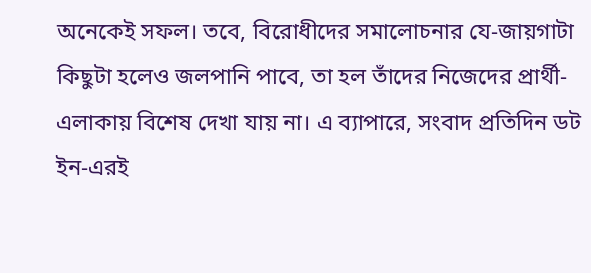অনেকেই সফল। তবে, বিরোধীদের সমালোচনার যে-জায়গাটা কিছুটা হলেও জলপানি পাবে, তা হল তাঁদের নিজেদের প্রার্থী-এলাকায় বিশেষ দেখা যায় না। এ ব্যাপারে, সংবাদ প্রতিদিন ডট ইন-এরই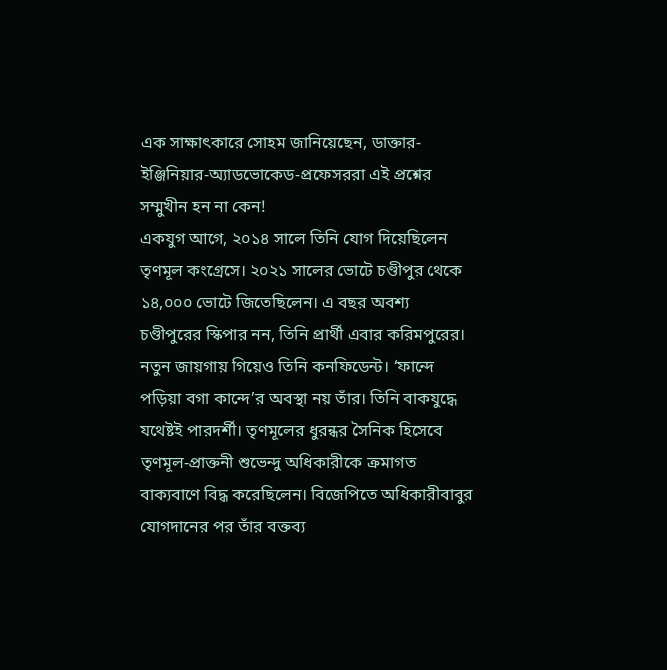এক সাক্ষাৎকারে সোহম জানিয়েছেন, ডাক্তার-ইঞ্জিনিয়ার-অ্যাডভোকেড-প্রফেসররা এই প্রশ্নের সম্মুখীন হন না কেন!
একযুগ আগে, ২০১৪ সালে তিনি যোগ দিয়েছিলেন তৃণমূল কংগ্রেসে। ২০২১ সালের ভোটে চণ্ডীপুর থেকে ১৪,০০০ ভোটে জিতেছিলেন। এ বছর অবশ্য চণ্ডীপুরের স্কিপার নন, তিনি প্রার্থী এবার করিমপুরের। নতুন জায়গায় গিয়েও তিনি কনফিডেন্ট। ‘ফান্দে পড়িয়া বগা কান্দে’র অবস্থা নয় তাঁর। তিনি বাকযুদ্ধে যথেষ্টই পারদর্শী। তৃণমূলের ধুরন্ধর সৈনিক হিসেবে তৃণমূল-প্রাক্তনী শুভেন্দু অধিকারীকে ক্রমাগত বাক্যবাণে বিদ্ধ করেছিলেন। বিজেপিতে অধিকারীবাবুর যোগদানের পর তাঁর বক্তব্য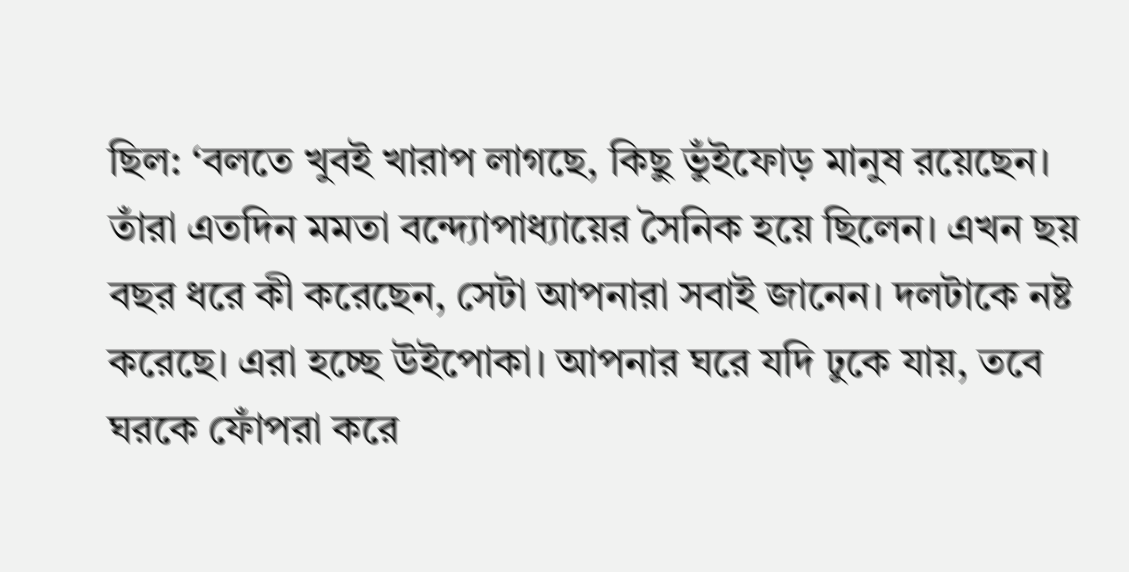ছিল: ‘বলতে খুবই খারাপ লাগছে, কিছু ভুঁইফোড় মানুষ রয়েছেন। তাঁরা এতদিন মমতা বন্দ্যোপাধ্যায়ের সৈনিক হয়ে ছিলেন। এখন ছয় বছর ধরে কী করেছেন, সেটা আপনারা সবাই জানেন। দলটাকে নষ্ট করেছে। এরা হচ্ছে উইপোকা। আপনার ঘরে যদি ঢুকে যায়, তবে ঘরকে ফোঁপরা করে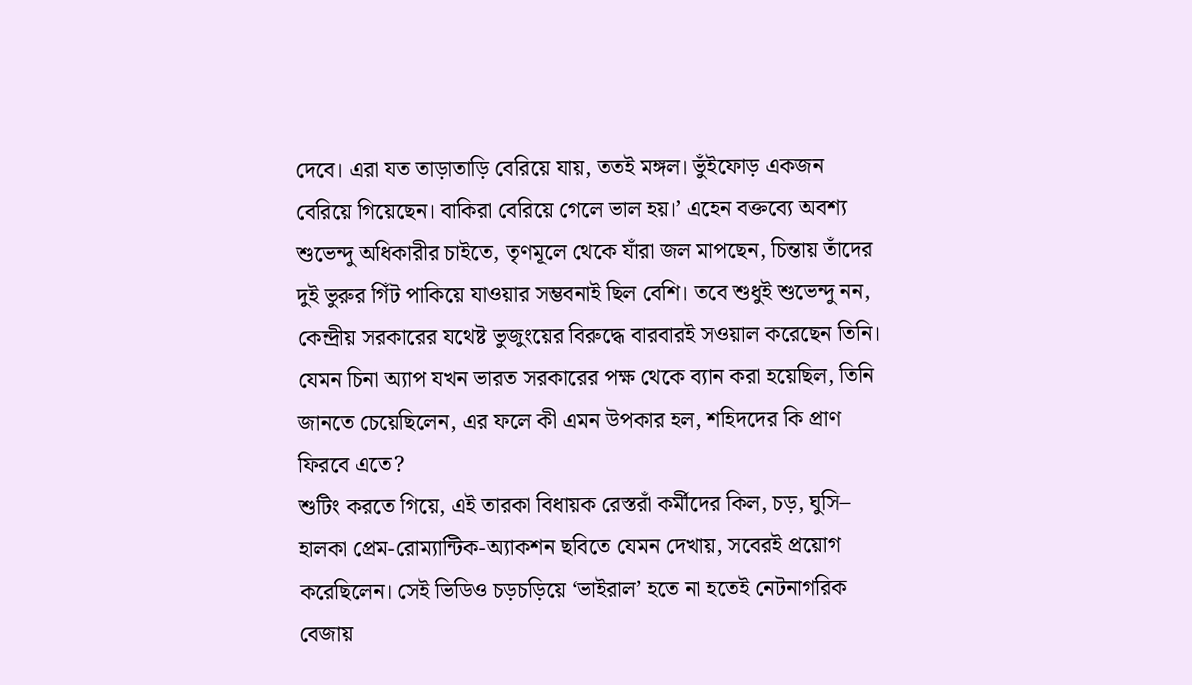দেবে। এরা যত তাড়াতাড়ি বেরিয়ে যায়, ততই মঙ্গল। ভুঁইফোড় একজন বেরিয়ে গিয়েছেন। বাকিরা বেরিয়ে গেলে ভাল হয়।’ এহেন বক্তব্যে অবশ্য শুভেন্দু অধিকারীর চাইতে, তৃণমূলে থেকে যাঁরা জল মাপছেন, চিন্তায় তাঁদের দুই ভুরুর গিঁট পাকিয়ে যাওয়ার সম্ভবনাই ছিল বেশি। তবে শুধুই শুভেন্দু নন, কেন্দ্রীয় সরকারের যথেষ্ট ভুজুংয়ের বিরুদ্ধে বারবারই সওয়াল করেছেন তিনি। যেমন চিনা অ্যাপ যখন ভারত সরকারের পক্ষ থেকে ব্যান করা হয়েছিল, তিনি জানতে চেয়েছিলেন, এর ফলে কী এমন উপকার হল, শহিদদের কি প্রাণ ফিরবে এতে?
শুটিং করতে গিয়ে, এই তারকা বিধায়ক রেস্তরাঁ কর্মীদের কিল, চড়, ঘুসি– হালকা প্রেম-রোম্যান্টিক-অ্যাকশন ছবিতে যেমন দেখায়, সবেরই প্রয়োগ করেছিলেন। সেই ভিডিও চড়চড়িয়ে ‘ভাইরাল’ হতে না হতেই নেটনাগরিক বেজায়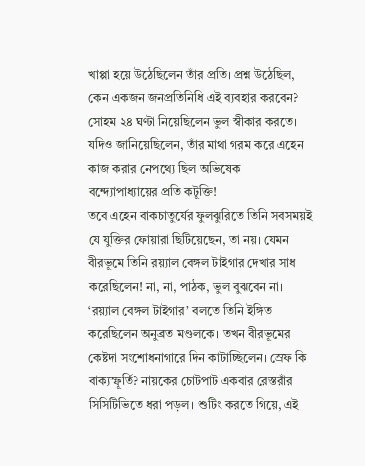খাপ্পা হয়ে উঠেছিলেন তাঁর প্রতি। প্রশ্ন উঠেছিল, কেন একজন জনপ্রতিনিধি এই ব্যবহার করবেন? সোহম ২৪ ঘণ্টা নিয়েছিলেন ভুল স্বীকার করতে। যদিও জানিয়েছিলেন, তাঁর মাথা গরম করে এহেন কাজ করার নেপথ্যে ছিল অভিষেক বন্দ্যোপাধ্যায়ের প্রতি কটূক্তি!
তবে এহেন বাকচাতুর্যের ফুলঝুরিতে তিনি সবসময়ই যে যুক্তির ফোয়ারা ছিটিয়েছেন, তা নয়। যেমন বীরভূমে তিনি রয়্যাল বেঙ্গল টাইগার দেখার সাধ করেছিলেন! না, না, পাঠক, ভুল বুঝবেন না। ‘রয়্যাল বেঙ্গল টাইগার’ বলতে তিনি ইঙ্গিত করেছিলেন অনুব্রত মণ্ডলকে। তখন বীরভূমের কেষ্টদা সংশোধনাগারে দিন কাটাচ্ছিলেন। স্রেফ কি বাক্যস্ফূর্তি? নায়কের চোটপাট একবার রেস্তরাঁর সিসিটিভিতে ধরা পড়ল। শুটিং করতে গিয়ে, এই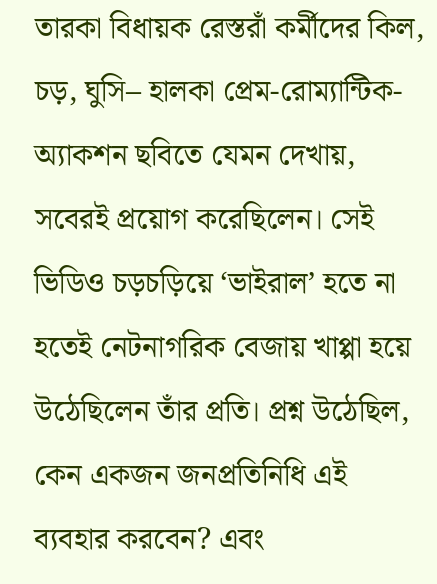তারকা বিধায়ক রেস্তরাঁ কর্মীদের কিল, চড়, ঘুসি– হালকা প্রেম-রোম্যান্টিক-অ্যাকশন ছবিতে যেমন দেখায়, সবেরই প্রয়োগ করেছিলেন। সেই ভিডিও চড়চড়িয়ে ‘ভাইরাল’ হতে না হতেই নেটনাগরিক বেজায় খাপ্পা হয়ে উঠেছিলেন তাঁর প্রতি। প্রশ্ন উঠেছিল, কেন একজন জনপ্রতিনিধি এই ব্যবহার করবেন? এবং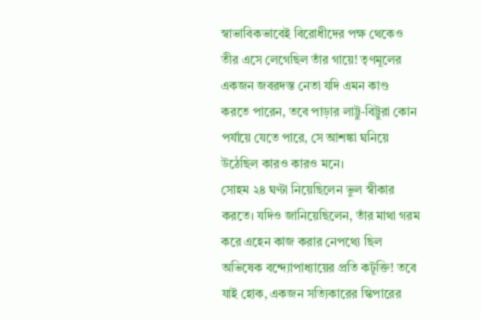স্বাভাবিকভাবেই বিরোধীদের পক্ষ থেকেও তীর এসে লেগেছিল তাঁর গায়ে! তৃণমূলের একজন জবরদস্ত নেতা যদি এমন কাণ্ড করতে পারেন, তবে পাড়ার লাট্টু-বিট্টুরা কোন পর্যায়ে যেতে পারে, সে আশঙ্কা ঘনিয়ে উঠেছিল কারও কারও মনে।
সোহম ২৪ ঘণ্টা নিয়েছিলেন ভুল স্বীকার করতে। যদিও জানিয়েছিলেন, তাঁর মাথা গরম করে এহেন কাজ করার নেপথ্যে ছিল অভিষেক বন্দ্যোপাধ্যায়ের প্রতি কটূক্তি! তবে যাই হোক, একজন সত্যিকারের স্কিপারের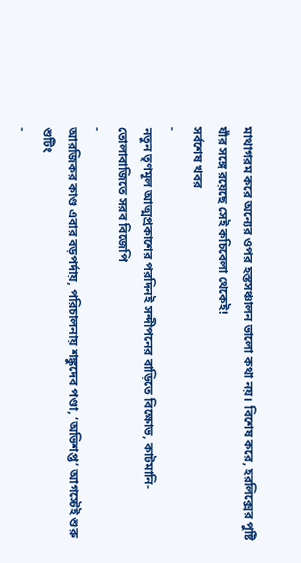মাথাগরম করে অন্যের ওপর হস্তসঞ্চালন ভালো কথা নয়। বিশেষ করে, হরলিক্সের পুষ্টি যাঁর সঙ্গে রয়েছে সেই কচিবেলা থেকেই!
সর্বশেষ খবর
-
নতুন তৃণমূল আত্মপ্রকাশের পরদিনই সন্দীপনের বাড়িতে বিক্ষোভ, কাটমানি-তোলাবাজিতে সরব বিজেপি
-
আরজিকর কাণ্ড এবার বড়পর্দায়, পরিচালনায় শঙ্কুদেব পণ্ডা, ‘অভিশপ্ত’ আগস্টেই শুরু শুটিং
-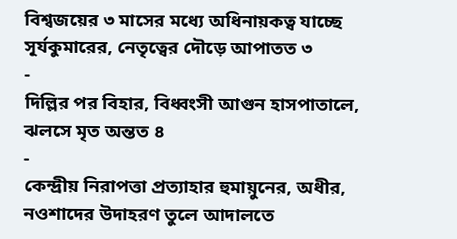বিশ্বজয়ের ৩ মাসের মধ্যে অধিনায়কত্ব যাচ্ছে সূর্যকুমারের, নেতৃত্বের দৌড়ে আপাতত ৩
-
দিল্লির পর বিহার, বিধ্বংসী আগুন হাসপাতালে, ঝলসে মৃত অন্তত ৪
-
কেন্দ্রীয় নিরাপত্তা প্রত্যাহার হুমায়ুনের, অধীর, নওশাদের উদাহরণ তুলে আদালতে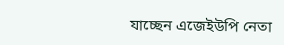যাচ্ছেন এজেইউপি নেতা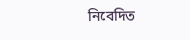নিবেদিত